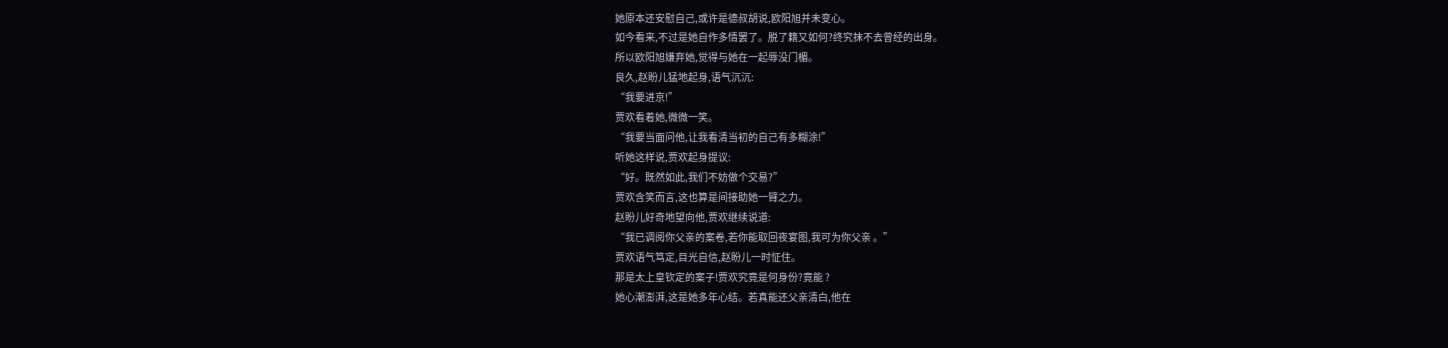她原本还安慰自己,或许是德叔胡说,欧阳旭并未变心。
如今看来,不过是她自作多情罢了。脱了籍又如何?终究抹不去曾经的出身。
所以欧阳旭嫌弃她,觉得与她在一起辱没门楣。
良久,赵盼儿猛地起身,语气沉沉:
“我要进京!”
贾欢看着她,微微一笑。
“我要当面问他,让我看清当初的自己有多糊涂!”
听她这样说,贾欢起身提议:
“好。既然如此,我们不妨做个交易?”
贾欢含笑而言,这也算是间接助她一臂之力。
赵盼儿好奇地望向他,贾欢继续说道:
“我已调阅你父亲的案卷,若你能取回夜宴图,我可为你父亲 。”
贾欢语气笃定,目光自信,赵盼儿一时怔住。
那是太上皇钦定的案子!贾欢究竟是何身份?竟能 ?
她心潮澎湃,这是她多年心结。若真能还父亲清白,他在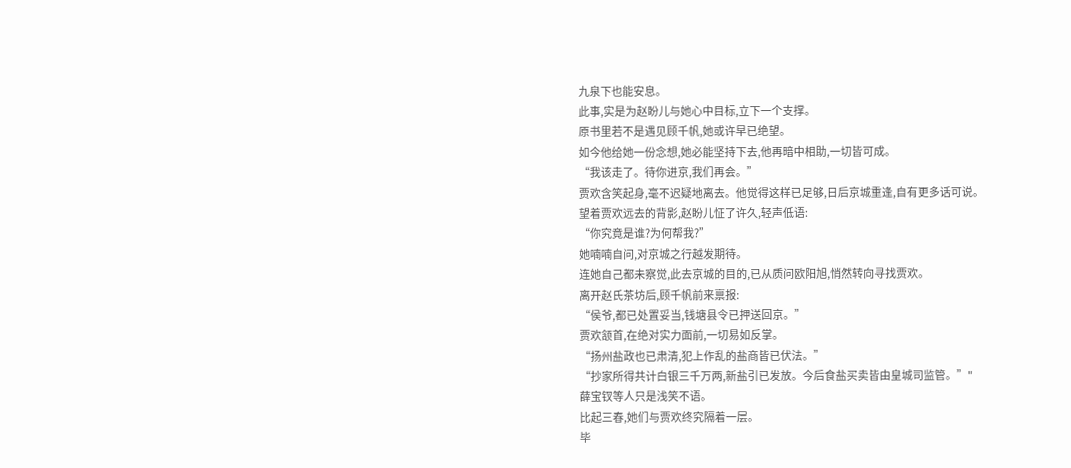九泉下也能安息。
此事,实是为赵盼儿与她心中目标,立下一个支撑。
原书里若不是遇见顾千帆,她或许早已绝望。
如今他给她一份念想,她必能坚持下去,他再暗中相助,一切皆可成。
“我该走了。待你进京,我们再会。”
贾欢含笑起身,毫不迟疑地离去。他觉得这样已足够,日后京城重逢,自有更多话可说。
望着贾欢远去的背影,赵盼儿怔了许久,轻声低语:
“你究竟是谁?为何帮我?”
她喃喃自问,对京城之行越发期待。
连她自己都未察觉,此去京城的目的,已从质问欧阳旭,悄然转向寻找贾欢。
离开赵氏茶坊后,顾千帆前来禀报:
“侯爷,都已处置妥当,钱塘县令已押送回京。”
贾欢颔首,在绝对实力面前,一切易如反掌。
“扬州盐政也已肃清,犯上作乱的盐商皆已伏法。”
“抄家所得共计白银三千万两,新盐引已发放。今后食盐买卖皆由皇城司监管。”"
薛宝钗等人只是浅笑不语。
比起三春,她们与贾欢终究隔着一层。
毕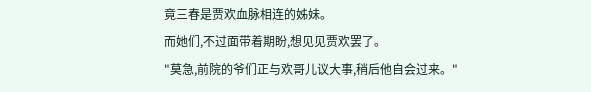竟三春是贾欢血脉相连的姊妹。
而她们,不过面带着期盼,想见见贾欢罢了。
"莫急,前院的爷们正与欢哥儿议大事,稍后他自会过来。"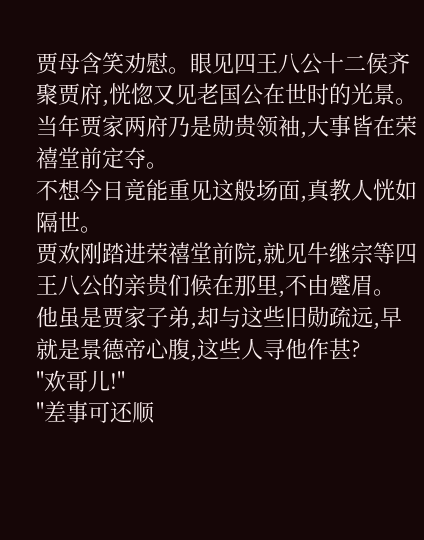贾母含笑劝慰。眼见四王八公十二侯齐聚贾府,恍惚又见老国公在世时的光景。
当年贾家两府乃是勋贵领袖,大事皆在荣禧堂前定夺。
不想今日竟能重见这般场面,真教人恍如隔世。
贾欢刚踏进荣禧堂前院,就见牛继宗等四王八公的亲贵们候在那里,不由蹙眉。
他虽是贾家子弟,却与这些旧勋疏远,早就是景德帝心腹,这些人寻他作甚?
"欢哥儿!"
"差事可还顺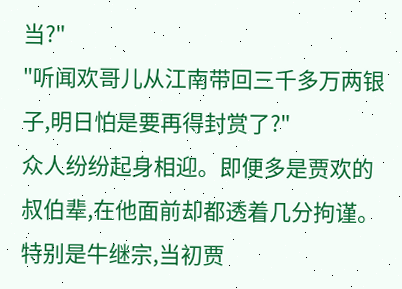当?"
"听闻欢哥儿从江南带回三千多万两银子,明日怕是要再得封赏了?"
众人纷纷起身相迎。即便多是贾欢的叔伯辈,在他面前却都透着几分拘谨。
特别是牛继宗,当初贾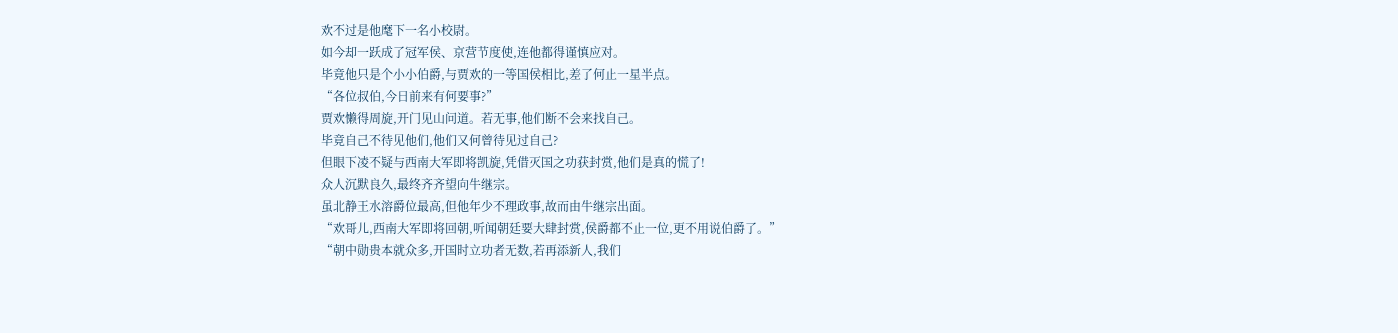欢不过是他麾下一名小校尉。
如今却一跃成了冠军侯、京营节度使,连他都得谨慎应对。
毕竟他只是个小小伯爵,与贾欢的一等国侯相比,差了何止一星半点。
“各位叔伯,今日前来有何要事?”
贾欢懒得周旋,开门见山问道。若无事,他们断不会来找自己。
毕竟自己不待见他们,他们又何曾待见过自己?
但眼下凌不疑与西南大军即将凯旋,凭借灭国之功获封赏,他们是真的慌了!
众人沉默良久,最终齐齐望向牛继宗。
虽北静王水溶爵位最高,但他年少不理政事,故而由牛继宗出面。
“欢哥儿,西南大军即将回朝,听闻朝廷要大肆封赏,侯爵都不止一位,更不用说伯爵了。”
“朝中勋贵本就众多,开国时立功者无数,若再添新人,我们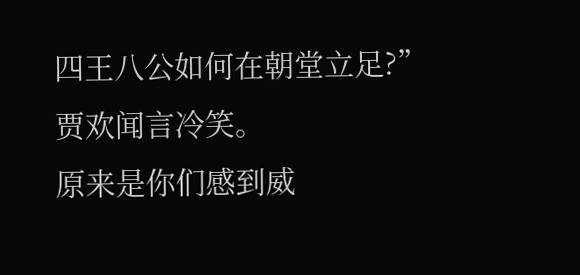四王八公如何在朝堂立足?”
贾欢闻言冷笑。
原来是你们感到威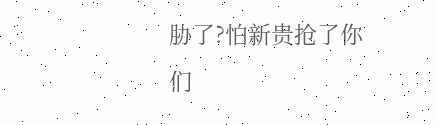胁了?怕新贵抢了你们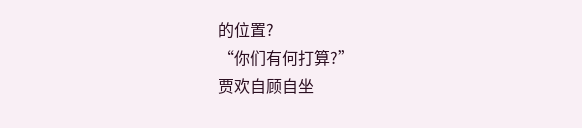的位置?
“你们有何打算?”
贾欢自顾自坐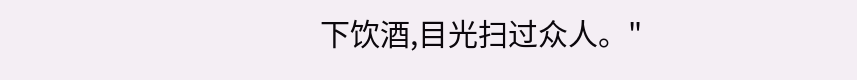下饮酒,目光扫过众人。"